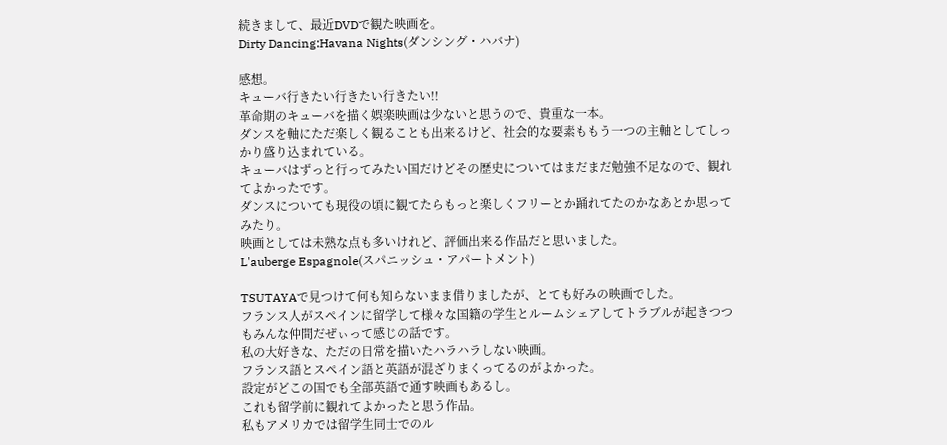続きまして、最近DVDで観た映画を。
Dirty Dancing:Havana Nights(ダンシング・ハバナ)

感想。
キューバ行きたい行きたい行きたい!!
革命期のキューバを描く娯楽映画は少ないと思うので、貴重な一本。
ダンスを軸にただ楽しく観ることも出来るけど、社会的な要素ももう一つの主軸としてしっかり盛り込まれている。
キューバはずっと行ってみたい国だけどその歴史についてはまだまだ勉強不足なので、観れてよかったです。
ダンスについても現役の頃に観てたらもっと楽しくフリーとか踊れてたのかなあとか思ってみたり。
映画としては未熟な点も多いけれど、評価出来る作品だと思いました。
L'auberge Espagnole(スパニッシュ・アパートメント)

TSUTAYAで見つけて何も知らないまま借りましたが、とても好みの映画でした。
フランス人がスペインに留学して様々な国籍の学生とルームシェアしてトラブルが起きつつもみんな仲間だぜぃって感じの話です。
私の大好きな、ただの日常を描いたハラハラしない映画。
フランス語とスペイン語と英語が混ざりまくってるのがよかった。
設定がどこの国でも全部英語で通す映画もあるし。
これも留学前に観れてよかったと思う作品。
私もアメリカでは留学生同士でのル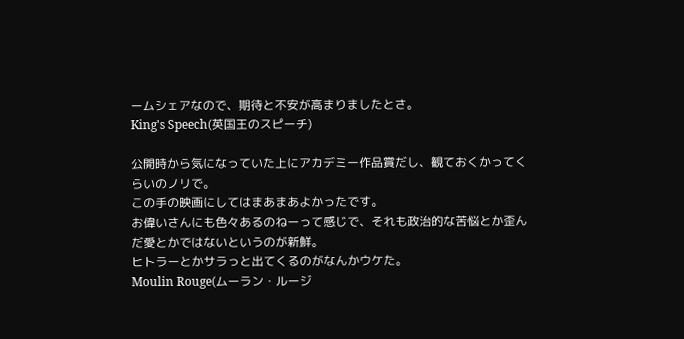ームシェアなので、期待と不安が高まりましたとさ。
King's Speech(英国王のスピーチ)

公開時から気になっていた上にアカデミー作品賞だし、観ておくかってくらいのノリで。
この手の映画にしてはまあまあよかったです。
お偉いさんにも色々あるのねーって感じで、それも政治的な苦悩とか歪んだ愛とかではないというのが新鮮。
ヒトラーとかサラっと出てくるのがなんかウケた。
Moulin Rouge(ムーラン・ルージ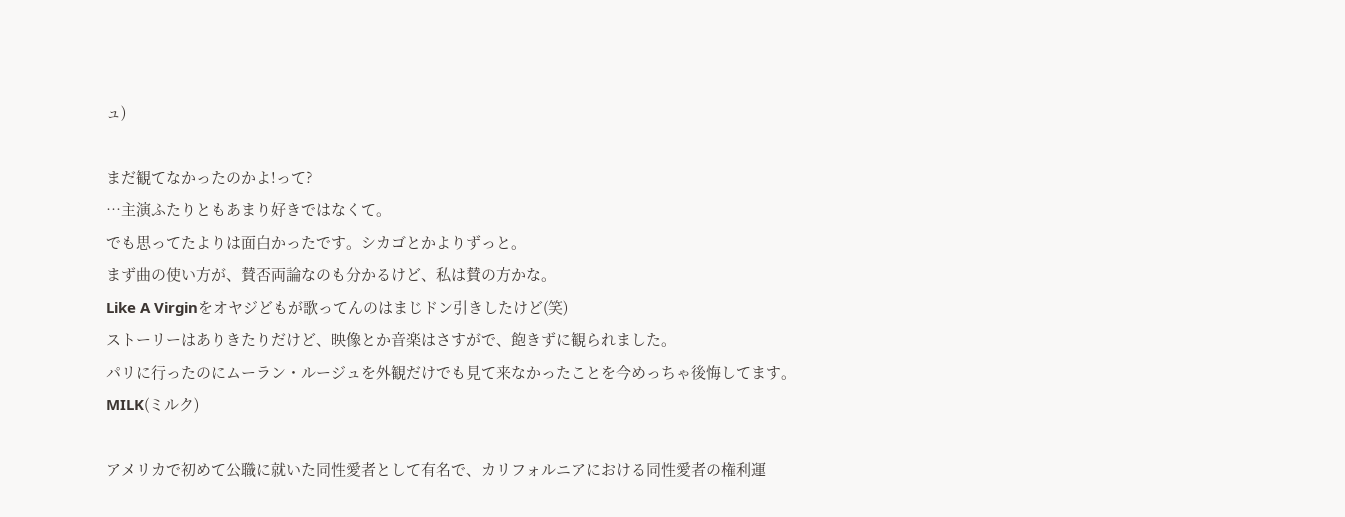ュ)

まだ観てなかったのかよ!って?
…主演ふたりともあまり好きではなくて。
でも思ってたよりは面白かったです。シカゴとかよりずっと。
まず曲の使い方が、賛否両論なのも分かるけど、私は賛の方かな。
Like A Virginをオヤジどもが歌ってんのはまじドン引きしたけど(笑)
ストーリーはありきたりだけど、映像とか音楽はさすがで、飽きずに観られました。
パリに行ったのにムーラン・ルージュを外観だけでも見て来なかったことを今めっちゃ後悔してます。
MILK(ミルク)

アメリカで初めて公職に就いた同性愛者として有名で、カリフォルニアにおける同性愛者の権利運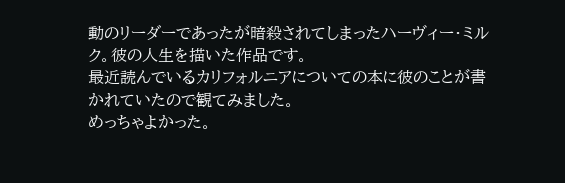動のリーダーであったが暗殺されてしまったハーヴィー・ミルク。彼の人生を描いた作品です。
最近読んでいるカリフォルニアについての本に彼のことが書かれていたので観てみました。
めっちゃよかった。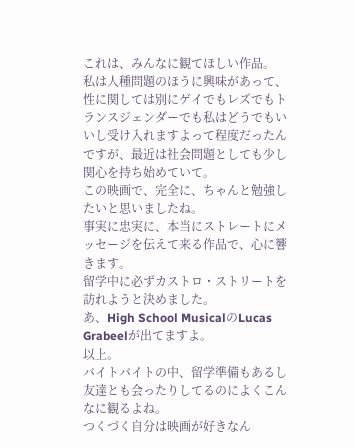これは、みんなに観てほしい作品。
私は人種問題のほうに興味があって、性に関しては別にゲイでもレズでもトランスジェンダーでも私はどうでもいいし受け入れますよって程度だったんですが、最近は社会問題としても少し関心を持ち始めていて。
この映画で、完全に、ちゃんと勉強したいと思いましたね。
事実に忠実に、本当にストレートにメッセージを伝えて来る作品で、心に響きます。
留学中に必ずカストロ・ストリートを訪れようと決めました。
あ、High School MusicalのLucas Grabeelが出てますよ。
以上。
バイトバイトの中、留学準備もあるし友達とも会ったりしてるのによくこんなに観るよね。
つくづく自分は映画が好きなん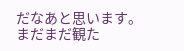だなあと思います。
まだまだ観た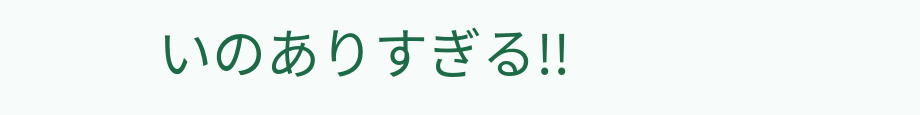いのありすぎる!!